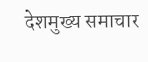देशमुख्य समाचार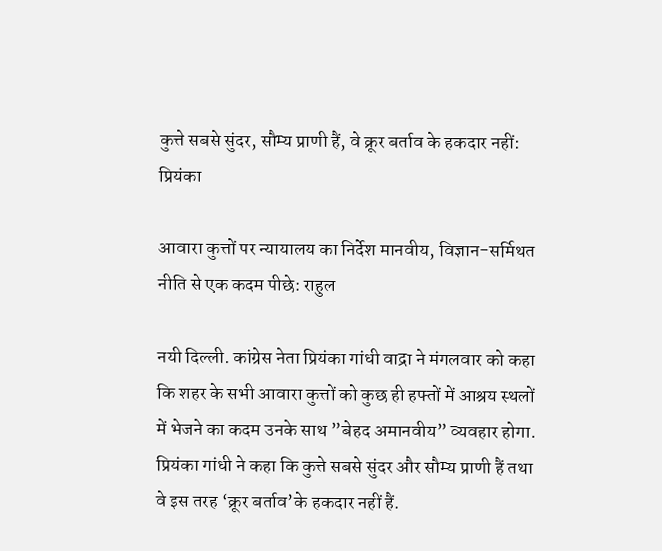कुत्ते सबसे सुंदर, सौम्य प्राणी हैं, वे क्रूर बर्ताव के हकदार नहीं: प्रियंका

आवारा कुत्तों पर न्यायालय का निर्देश मानवीय, विज्ञान-सर्मिथत नीति से एक कदम पीछे: राहुल

नयी दिल्ली. कांग्रेस नेता प्रियंका गांधी वाद्रा ने मंगलवार को कहा कि शहर के सभी आवारा कुत्तों को कुछ ही हफ्तों में आश्रय स्थलों में भेजने का कदम उनके साथ ”बेहद अमानवीय” व्यवहार होगा. प्रियंका गांधी ने कहा कि कुत्ते सबसे सुंदर और सौम्य प्राणी हैं तथा वे इस तरह ‘क्रूर बर्ताव’के हकदार नहीं हैं.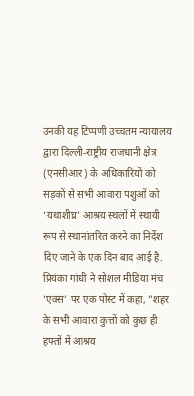उनकी यह टिप्पणी उच्चतम न्यायालय द्वारा दिल्ली-राष्ट्रीय राजधानी क्षेत्र (एनसीआर) के अधिकारियों को सड़कों से सभी आवारा पशुओं को ‘यथाशीघ्र’ आश्रय स्थलों में स्थायी रूप से स्थानांतरित करने का निर्देश दिए जाने के एक दिन बाद आई है. प्रियंका गांधी ने सोशल मीडिया मंच ‘एक्स’ पर एक पोस्ट में कहा, ”शहर के सभी आवारा कुत्तों को कुछ ही हफ्तों में आश्रय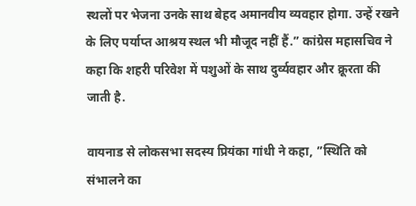स्थलों पर भेजना उनके साथ बेहद अमानवीय व्यवहार होगा. उन्हें रखने के लिए पर्याप्त आश्रय स्थल भी मौजूद नहीं हैं.” कांग्रेस महासचिव ने कहा कि शहरी परिवेश में पशुओं के साथ दुर्व्यवहार और क्रूरता की जाती है.

वायनाड से लोकसभा सदस्य प्रियंका गांधी ने कहा, ”स्थिति को संभालने का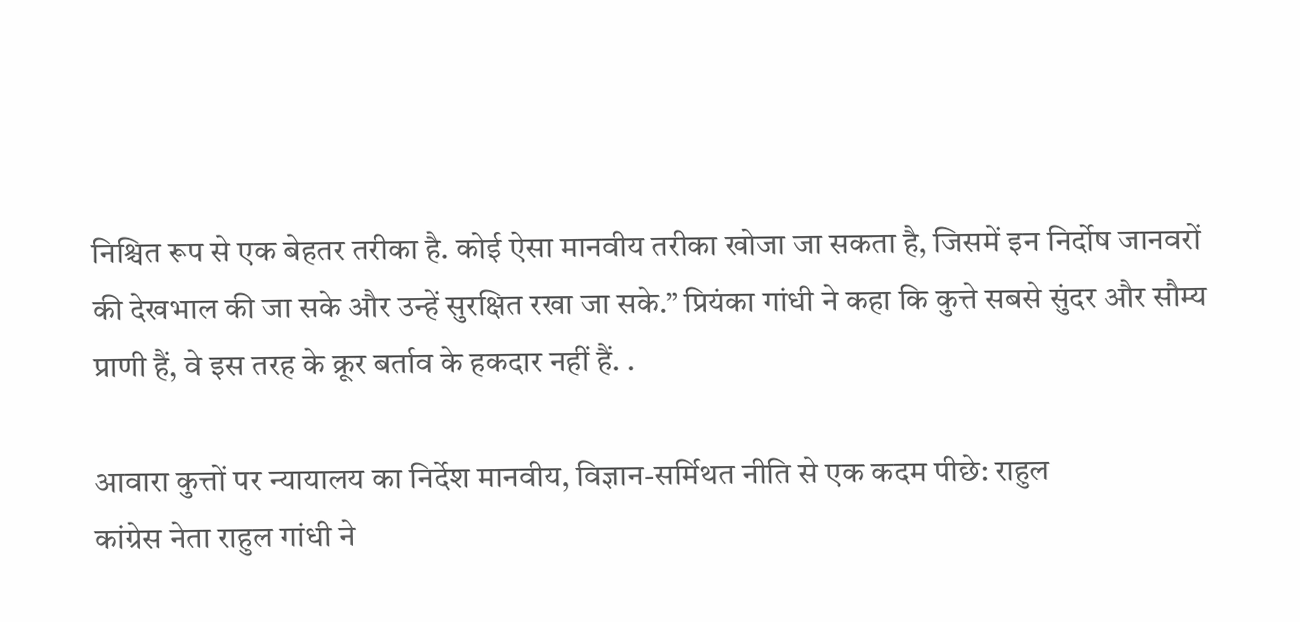निश्चित रूप से एक बेहतर तरीका है. कोई ऐसा मानवीय तरीका खोजा जा सकता है, जिसमें इन निर्दोष जानवरों की देखभाल की जा सके और उन्हें सुरक्षित रखा जा सके.” प्रियंका गांधी ने कहा कि कुत्ते सबसे सुंदर और सौम्य प्राणी हैं, वे इस तरह के क्रूर बर्ताव के हकदार नहीं हैं. .

आवारा कुत्तों पर न्यायालय का निर्देश मानवीय, विज्ञान-सर्मिथत नीति से एक कदम पीछे: राहुल
कांग्रेस नेता राहुल गांधी ने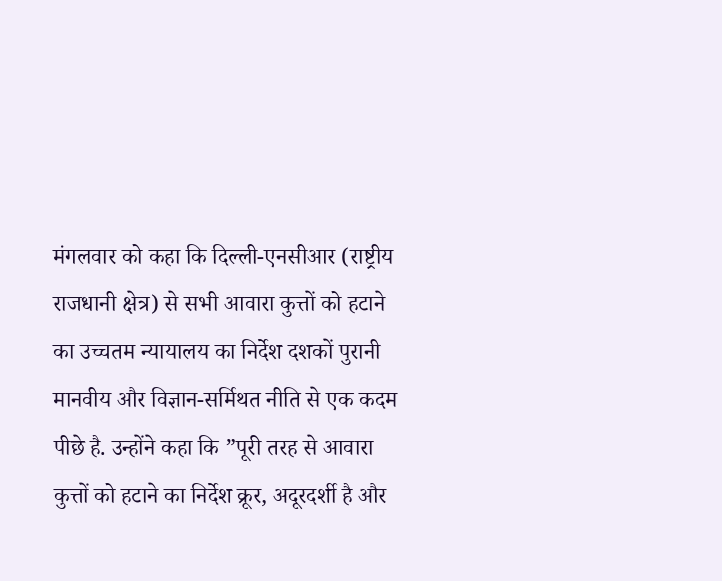मंगलवार को कहा कि दिल्ली-एनसीआर (राष्ट्रीय राजधानी क्षेत्र) से सभी आवारा कुत्तों को हटाने का उच्चतम न्यायालय का निर्देश दशकों पुरानी मानवीय और विज्ञान-सर्मिथत नीति से एक कदम पीछे है. उन्होंने कहा कि ”पूरी तरह से आवारा कुत्तों को हटाने का निर्देश क्रूर, अदूरदर्शी है और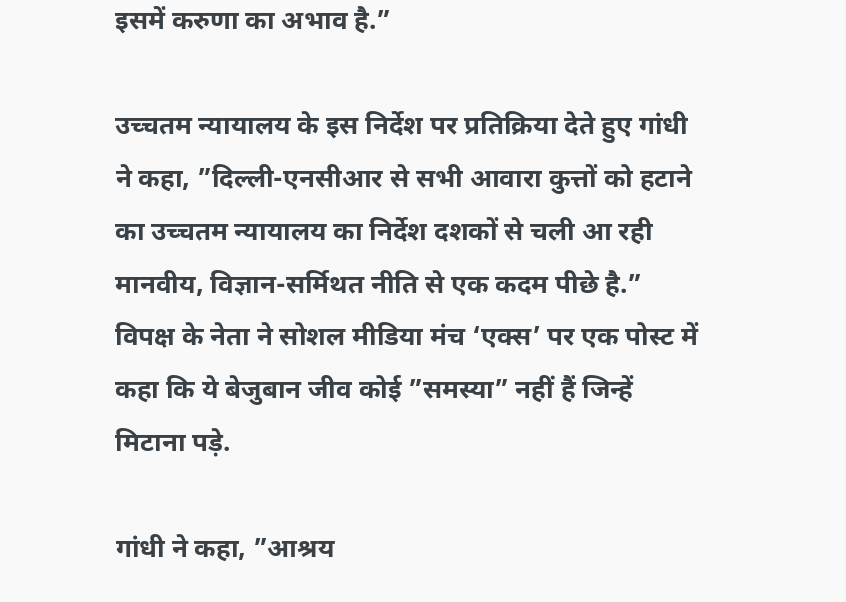इसमें करुणा का अभाव है.”

उच्चतम न्यायालय के इस निर्देश पर प्रतिक्रिया देते हुए गांधी ने कहा, ”दिल्ली-एनसीआर से सभी आवारा कुत्तों को हटाने का उच्चतम न्यायालय का निर्देश दशकों से चली आ रही मानवीय, विज्ञान-सर्मिथत नीति से एक कदम पीछे है.” विपक्ष के नेता ने सोशल मीडिया मंच ‘एक्स’ पर एक पोस्ट में कहा कि ये बेजुबान जीव कोई ”समस्या” नहीं हैं जिन्हें मिटाना पड़े.

गांधी ने कहा, ”आश्रय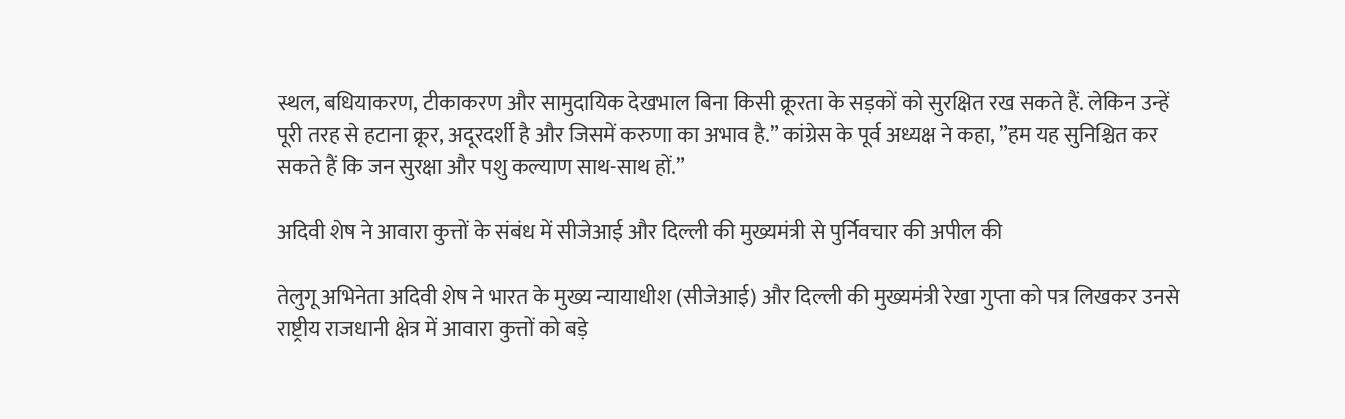स्थल, बधियाकरण, टीकाकरण और सामुदायिक देखभाल बिना किसी क्रूरता के सड़कों को सुरक्षित रख सकते हैं. लेकिन उन्हें पूरी तरह से हटाना क्रूर, अदूरदर्शी है और जिसमें करुणा का अभाव है.” कांग्रेस के पूर्व अध्यक्ष ने कहा, ”हम यह सुनिश्चित कर सकते हैं कि जन सुरक्षा और पशु कल्याण साथ-साथ हों.”

अदिवी शेष ने आवारा कुत्तों के संबंध में सीजेआई और दिल्ली की मुख्यमंत्री से पुर्निवचार की अपील की

तेलुगू अभिनेता अदिवी शेष ने भारत के मुख्य न्यायाधीश (सीजेआई) और दिल्ली की मुख्यमंत्री रेखा गुप्ता को पत्र लिखकर उनसे राष्ट्रीय राजधानी क्षेत्र में आवारा कुत्तों को बड़े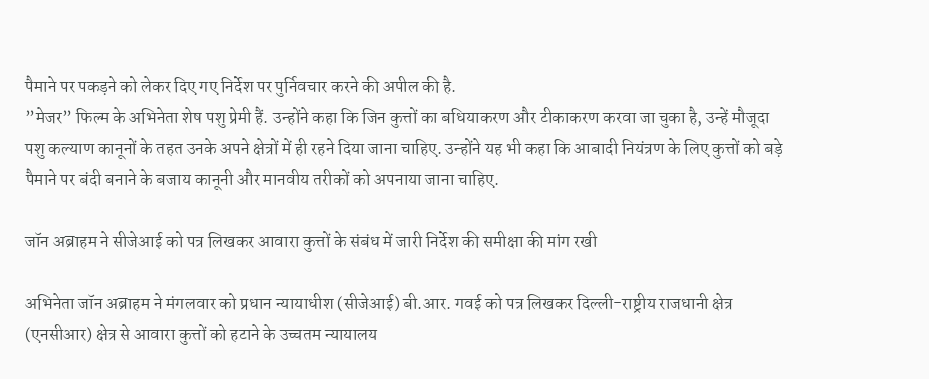पैमाने पर पकड़ने को लेकर दिए गए निर्देश पर पुर्निवचार करने की अपील की है.
”मेजर” फिल्म के अभिनेता शेष पशु प्रेमी हैं. उन्होंने कहा कि जिन कुत्तों का बधियाकरण और टीकाकरण करवा जा चुका है, उन्हें मौजूदा पशु कल्याण कानूनों के तहत उनके अपने क्षेत्रों में ही रहने दिया जाना चाहिए. उन्होंने यह भी कहा कि आबादी नियंत्रण के लिए कुत्तों को बड़े पैमाने पर बंदी बनाने के बजाय कानूनी और मानवीय तरीकों को अपनाया जाना चाहिए.

जॉन अब्राहम ने सीजेआई को पत्र लिखकर आवारा कुत्तों के संबंध में जारी निर्देश की समीक्षा की मांग रखी

अभिनेता जॉन अब्राहम ने मंगलवार को प्रधान न्यायाधीश (सीजेआई) बी.आर. गवई को पत्र लिखकर दिल्ली-राष्ट्रीय राजधानी क्षेत्र (एनसीआर) क्षेत्र से आवारा कुत्तों को हटाने के उच्चतम न्यायालय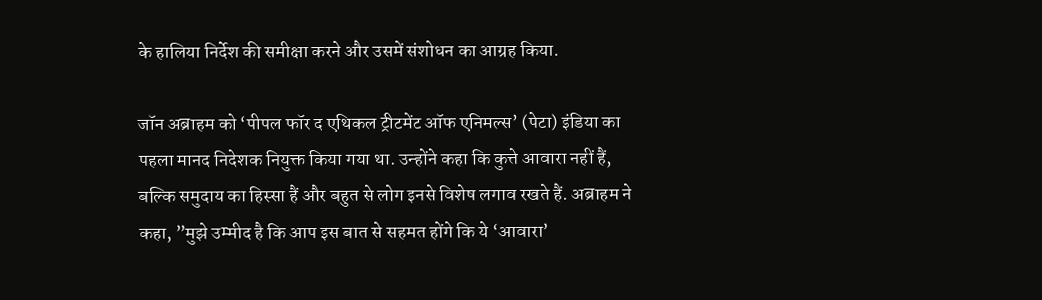के हालिया निर्देश की समीक्षा करने और उसमें संशोधन का आग्रह किया.

जॉन अब्राहम को ‘पीपल फॉर द एथिकल ट्रीटमेंट ऑफ एनिमल्स’ (पेटा) इंडिया का पहला मानद निदेशक नियुक्त किया गया था. उन्होंने कहा कि कुत्ते आवारा नहीं हैं, बल्कि समुदाय का हिस्सा हैं और बहुत से लोग इनसे विशेष लगाव रखते हैं. अब्राहम ने कहा, ”मुझे उम्मीद है कि आप इस बात से सहमत होंगे कि ये ‘आवारा’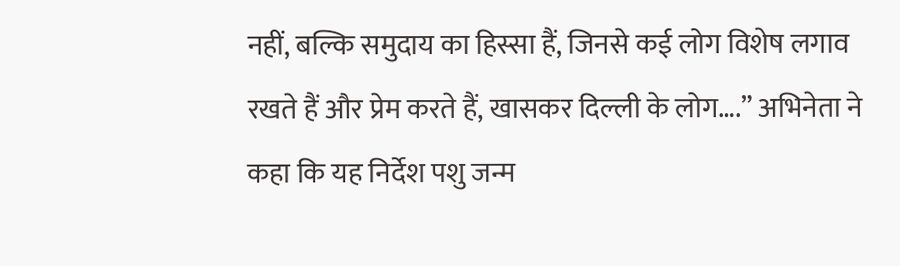नहीं, बल्कि समुदाय का हिस्सा हैं, जिनसे कई लोग विशेष लगाव रखते हैं और प्रेम करते हैं, खासकर दिल्ली के लोग….” अभिनेता ने कहा कि यह निर्देश पशु जन्म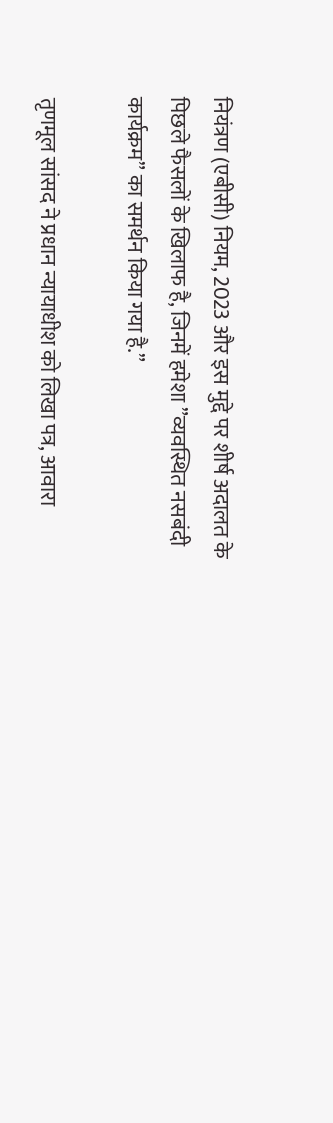नियंत्रण (एबीसी) नियम, 2023 और इस मुद्दे पर शीर्ष अदालत के पिछले फैसलों के खिलाफ है, जिनमें हमेशा ”व्यवस्थित नसबंदी कार्यक्रम” का समर्थन किया गया है.”

तृणमूल सांसद ने प्रधान न्यायाधीश को लिखा पत्र, आवारा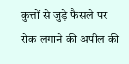कुत्तों से जुड़े फैसले पर रोक लगाने की अपील की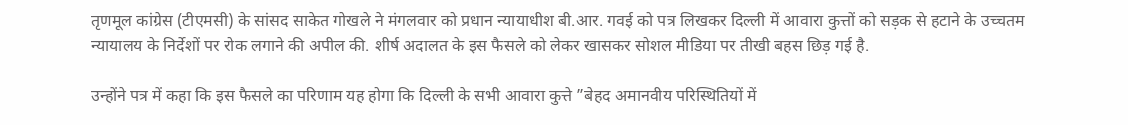तृणमूल कांग्रेस (टीएमसी) के सांसद साकेत गोखले ने मंगलवार को प्रधान न्यायाधीश बी.आर. गवई को पत्र लिखकर दिल्ली में आवारा कुत्तों को सड़क से हटाने के उच्चतम न्यायालय के निर्देशों पर रोक लगाने की अपील की. शीर्ष अदालत के इस फैसले को लेकर खासकर सोशल मीडिया पर तीखी बहस छिड़ गई है.

उन्होंने पत्र में कहा कि इस फैसले का परिणाम यह होगा कि दिल्ली के सभी आवारा कुत्ते ”बेहद अमानवीय परिस्थितियों में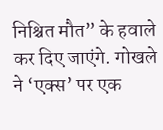निश्चित मौत” के हवाले कर दिए जाएंगे. गोखले ने ‘एक्स’ पर एक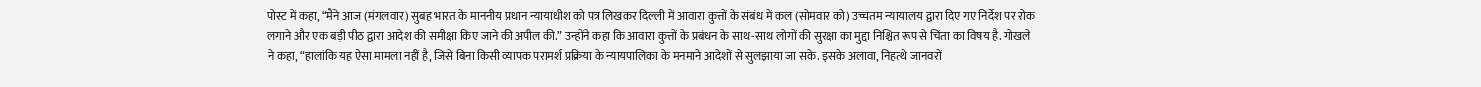पोस्ट में कहा, “मैंने आज (मंगलवार) सुबह भारत के माननीय प्रधान न्यायाधीश को पत्र लिखकर दिल्ली में आवारा कुत्तों के संबंध में कल (सोमवार को) उच्चतम न्यायालय द्वारा दिए गए निर्देश पर रोक लगाने और एक बड़ी पीठ द्वारा आदेश की समीक्षा किए जाने की अपील की.” उन्होंने कहा कि आवारा कुत्तों के प्रबंधन के साथ-साथ लोगों की सुरक्षा का मुद्दा निश्चित रूप से चिंता का विषय है. गोखले ने कहा, “हालांकि यह ऐसा मामला नहीं है, जिसे बिना किसी व्यापक परामर्श प्रक्रिया के न्यायपालिका के मनमाने आदेशों से सुलझाया जा सके. इसके अलावा, निहत्थे जानवरों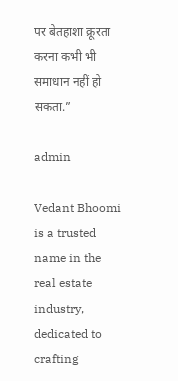पर बेतहाशा क्रूरता करना कभी भी समाधान नहीं हो सकता.”

admin

Vedant Bhoomi is a trusted name in the real estate industry, dedicated to crafting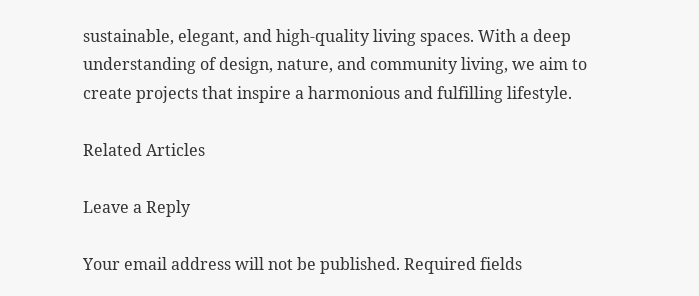sustainable, elegant, and high-quality living spaces. With a deep understanding of design, nature, and community living, we aim to create projects that inspire a harmonious and fulfilling lifestyle.

Related Articles

Leave a Reply

Your email address will not be published. Required fields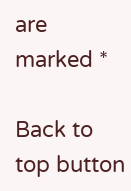are marked *

Back to top button